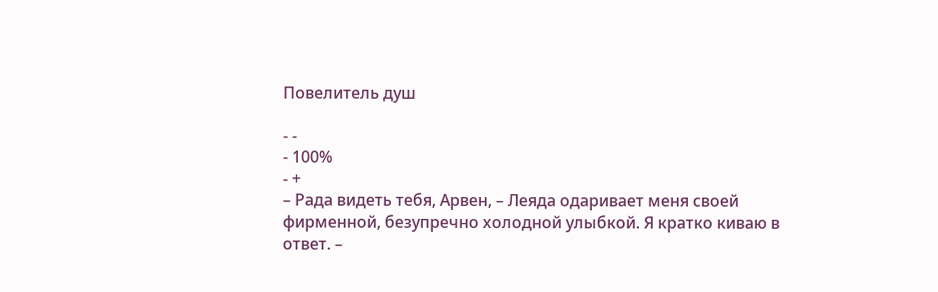Повелитель душ

- -
- 100%
- +
– Рада видеть тебя, Арвен, – Леяда одаривает меня своей фирменной, безупречно холодной улыбкой. Я кратко киваю в ответ. –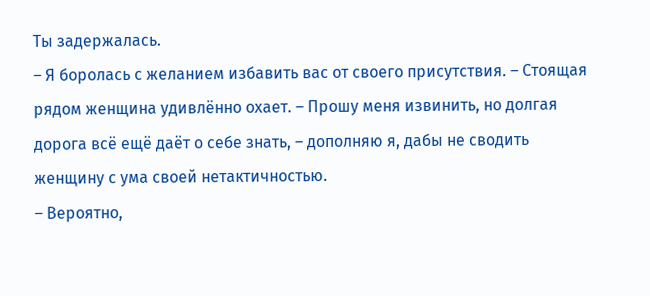Ты задержалась.
– Я боролась с желанием избавить вас от своего присутствия. – Стоящая рядом женщина удивлённо охает. – Прошу меня извинить, но долгая дорога всё ещё даёт о себе знать, – дополняю я, дабы не сводить женщину с ума своей нетактичностью.
– Вероятно,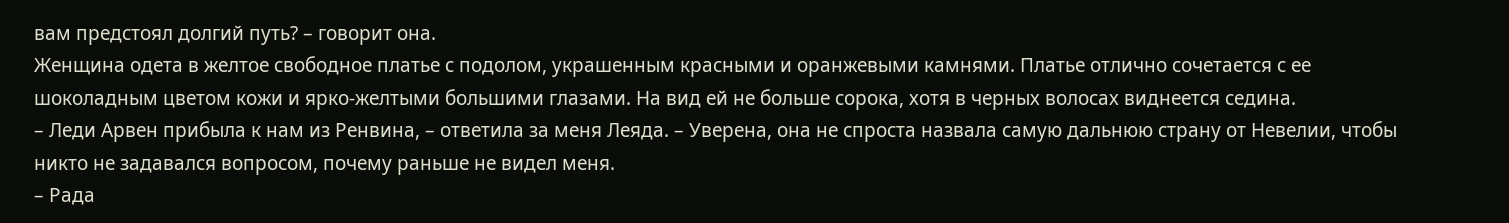вам предстоял долгий путь? – говорит она.
Женщина одета в желтое свободное платье с подолом, украшенным красными и оранжевыми камнями. Платье отлично сочетается с ее шоколадным цветом кожи и ярко-желтыми большими глазами. На вид ей не больше сорока, хотя в черных волосах виднеется седина.
– Леди Арвен прибыла к нам из Ренвина, – ответила за меня Леяда. – Уверена, она не спроста назвала самую дальнюю страну от Невелии, чтобы никто не задавался вопросом, почему раньше не видел меня.
– Рада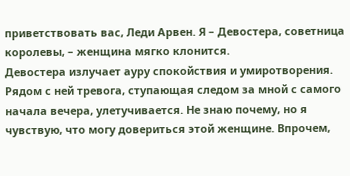приветствовать вас, Леди Арвен. Я – Девостера, советница королевы, – женщина мягко клонится.
Девостера излучает ауру спокойствия и умиротворения. Рядом с ней тревога, ступающая следом за мной с самого начала вечера, улетучивается. Не знаю почему, но я чувствую, что могу довериться этой женщине. Впрочем,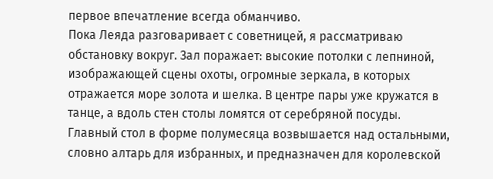первое впечатление всегда обманчиво.
Пока Леяда разговаривает с советницей, я рассматриваю обстановку вокруг. Зал поражает: высокие потолки с лепниной, изображающей сцены охоты, огромные зеркала, в которых отражается море золота и шелка. В центре пары уже кружатся в танце, а вдоль стен столы ломятся от серебряной посуды.
Главный стол в форме полумесяца возвышается над остальными, словно алтарь для избранных, и предназначен для королевской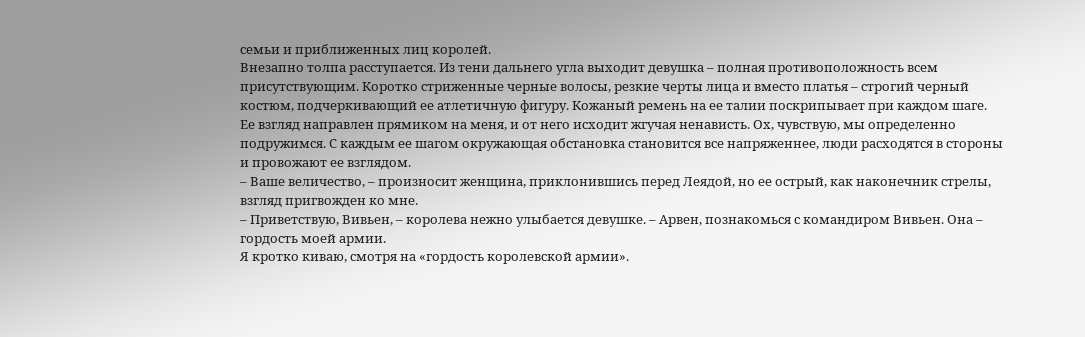семьи и приближенных лиц королей.
Внезапно толпа расступается. Из тени дальнего угла выходит девушка – полная противоположность всем присутствующим. Коротко стриженные черные волосы, резкие черты лица и вместо платья – строгий черный костюм, подчеркивающий ее атлетичную фигуру. Кожаный ремень на ее талии поскрипывает при каждом шаге.
Ее взгляд направлен прямиком на меня, и от него исходит жгучая ненависть. Ох, чувствую, мы определенно подружимся. С каждым ее шагом окружающая обстановка становится все напряженнее, люди расходятся в стороны и провожают ее взглядом.
– Ваше величество, – произносит женщина, приклонившись перед Леядой, но ее острый, как наконечник стрелы, взгляд пригвожден ко мне.
– Приветствую, Вивьен, – королева нежно улыбается девушке. – Арвен, познакомься с командиром Вивьен. Она – гордость моей армии.
Я кротко киваю, смотря на «гордость королевской армии».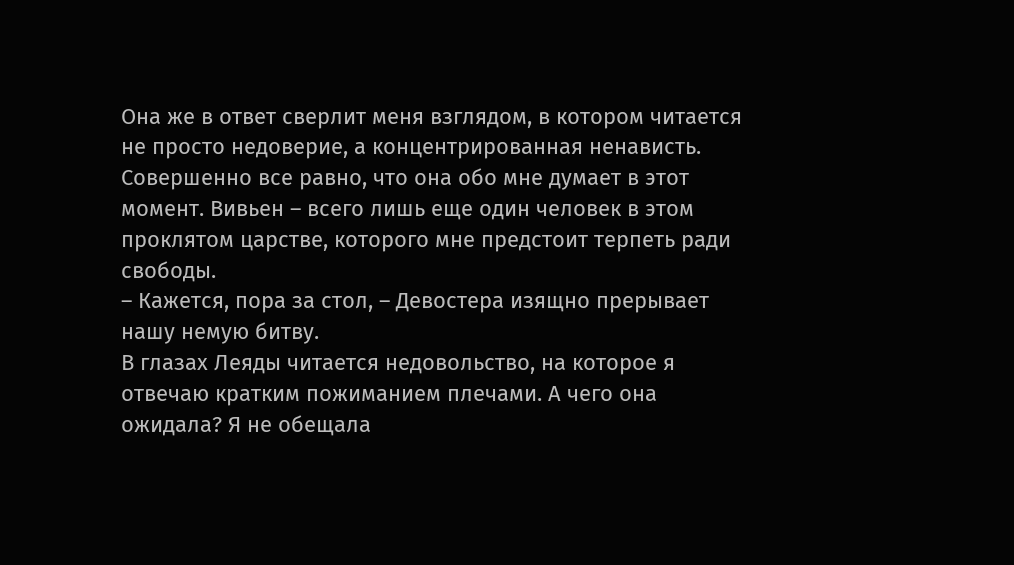Она же в ответ сверлит меня взглядом, в котором читается не просто недоверие, а концентрированная ненависть. Совершенно все равно, что она обо мне думает в этот момент. Вивьен – всего лишь еще один человек в этом проклятом царстве, которого мне предстоит терпеть ради свободы.
– Кажется, пора за стол, – Девостера изящно прерывает нашу немую битву.
В глазах Леяды читается недовольство, на которое я отвечаю кратким пожиманием плечами. А чего она ожидала? Я не обещала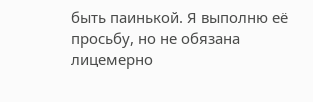быть паинькой. Я выполню её просьбу, но не обязана лицемерно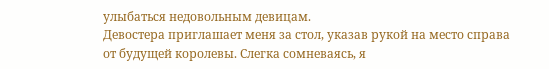улыбаться недовольным девицам.
Девостера приглашает меня за стол, указав рукой на место справа от будущей королевы. Слегка сомневаясь, я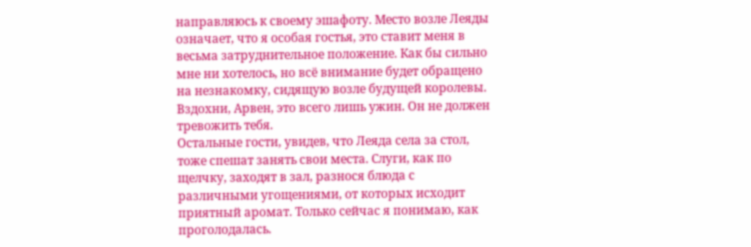направляюсь к своему эшафоту. Место возле Леяды означает, что я особая гостья, это ставит меня в весьма затруднительное положение. Как бы сильно мне ни хотелось, но всё внимание будет обращено на незнакомку, сидящую возле будущей королевы. Вздохни, Арвен, это всего лишь ужин. Он не должен тревожить тебя.
Остальные гости, увидев, что Леяда села за стол, тоже спешат занять свои места. Слуги, как по щелчку, заходят в зал, разнося блюда с различными угощениями, от которых исходит приятный аромат. Только сейчас я понимаю, как проголодалась.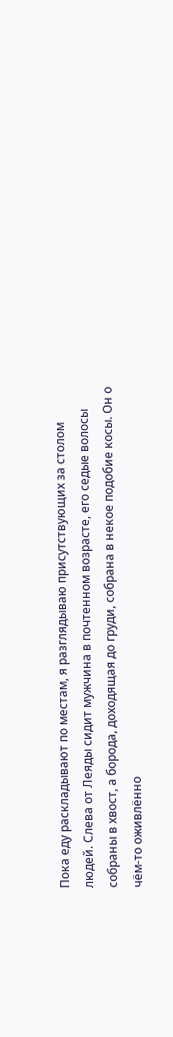Пока еду раскладывают по местам, я разглядываю присутствующих за столом людей. Слева от Леяды сидит мужчина в почтенном возрасте, его седые волосы собраны в хвост, а борода, доходящая до груди, собрана в некое подобие косы. Он о чём-то оживлённо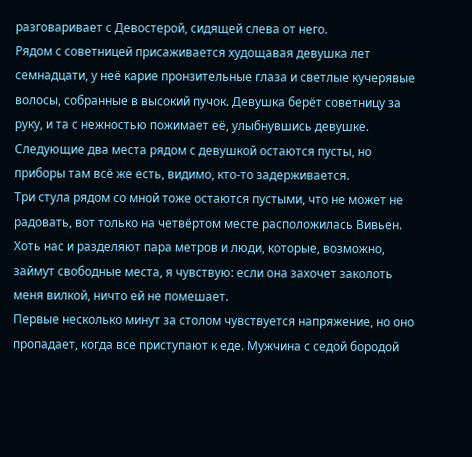разговаривает с Девостерой, сидящей слева от него.
Рядом с советницей присаживается худощавая девушка лет семнадцати, у неё карие пронзительные глаза и светлые кучерявые волосы, собранные в высокий пучок. Девушка берёт советницу за руку, и та с нежностью пожимает её, улыбнувшись девушке.
Следующие два места рядом с девушкой остаются пусты, но приборы там всё же есть, видимо, кто-то задерживается.
Три стула рядом со мной тоже остаются пустыми, что не может не радовать, вот только на четвёртом месте расположилась Вивьен. Хоть нас и разделяют пара метров и люди, которые, возможно, займут свободные места, я чувствую: если она захочет заколоть меня вилкой, ничто ей не помешает.
Первые несколько минут за столом чувствуется напряжение, но оно пропадает, когда все приступают к еде. Мужчина с седой бородой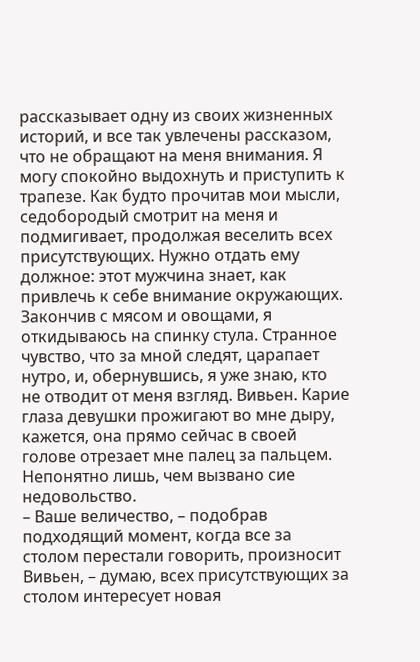рассказывает одну из своих жизненных историй, и все так увлечены рассказом, что не обращают на меня внимания. Я могу спокойно выдохнуть и приступить к трапезе. Как будто прочитав мои мысли, седобородый смотрит на меня и подмигивает, продолжая веселить всех присутствующих. Нужно отдать ему должное: этот мужчина знает, как привлечь к себе внимание окружающих.
Закончив с мясом и овощами, я откидываюсь на спинку стула. Странное чувство, что за мной следят, царапает нутро, и, обернувшись, я уже знаю, кто не отводит от меня взгляд. Вивьен. Карие глаза девушки прожигают во мне дыру, кажется, она прямо сейчас в своей голове отрезает мне палец за пальцем. Непонятно лишь, чем вызвано сие недовольство.
– Ваше величество, – подобрав подходящий момент, когда все за столом перестали говорить, произносит Вивьен, – думаю, всех присутствующих за столом интересует новая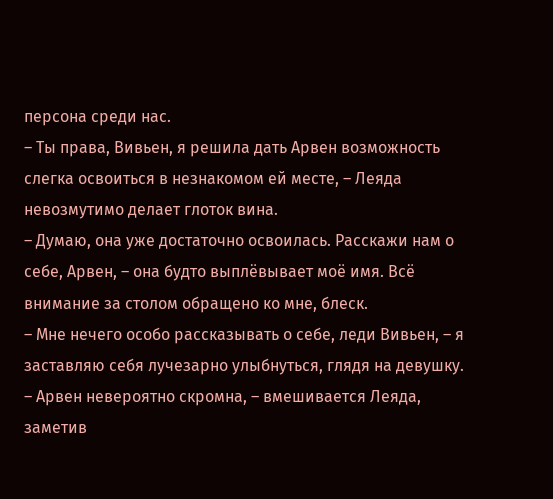персона среди нас.
– Ты права, Вивьен, я решила дать Арвен возможность слегка освоиться в незнакомом ей месте, – Леяда невозмутимо делает глоток вина.
– Думаю, она уже достаточно освоилась. Расскажи нам о себе, Арвен, – она будто выплёвывает моё имя. Всё внимание за столом обращено ко мне, блеск.
– Мне нечего особо рассказывать о себе, леди Вивьен, – я заставляю себя лучезарно улыбнуться, глядя на девушку.
– Арвен невероятно скромна, – вмешивается Леяда, заметив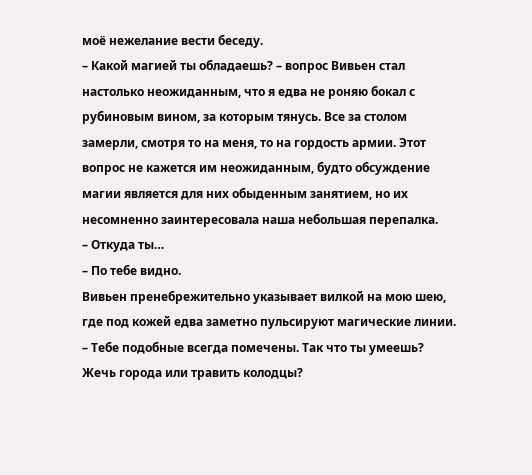моё нежелание вести беседу.
– Какой магией ты обладаешь? – вопрос Вивьен стал настолько неожиданным, что я едва не роняю бокал с рубиновым вином, за которым тянусь. Все за столом замерли, смотря то на меня, то на гордость армии. Этот вопрос не кажется им неожиданным, будто обсуждение магии является для них обыденным занятием, но их несомненно заинтересовала наша небольшая перепалка.
– Откуда ты…
– По тебе видно.
Вивьен пренебрежительно указывает вилкой на мою шею, где под кожей едва заметно пульсируют магические линии.
– Тебе подобные всегда помечены. Так что ты умеешь? Жечь города или травить колодцы?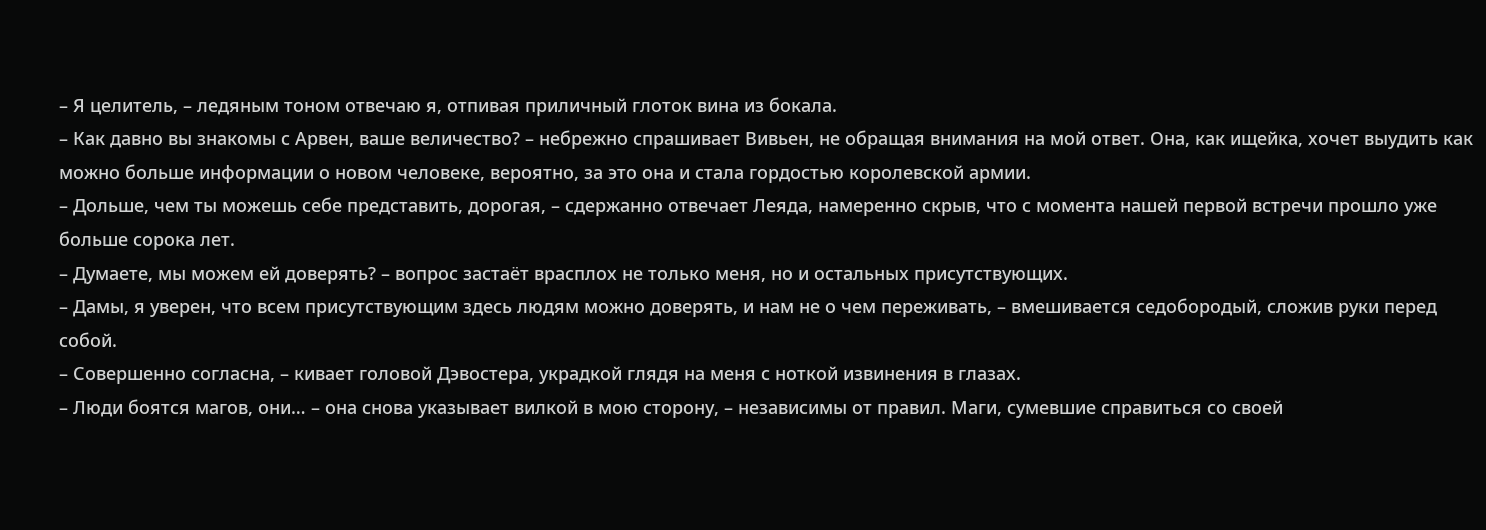– Я целитель, – ледяным тоном отвечаю я, отпивая приличный глоток вина из бокала.
– Как давно вы знакомы с Арвен, ваше величество? – небрежно спрашивает Вивьен, не обращая внимания на мой ответ. Она, как ищейка, хочет выудить как можно больше информации о новом человеке, вероятно, за это она и стала гордостью королевской армии.
– Дольше, чем ты можешь себе представить, дорогая, – сдержанно отвечает Леяда, намеренно скрыв, что с момента нашей первой встречи прошло уже больше сорока лет.
– Думаете, мы можем ей доверять? – вопрос застаёт врасплох не только меня, но и остальных присутствующих.
– Дамы, я уверен, что всем присутствующим здесь людям можно доверять, и нам не о чем переживать, – вмешивается седобородый, сложив руки перед собой.
– Совершенно согласна, – кивает головой Дэвостера, украдкой глядя на меня с ноткой извинения в глазах.
– Люди боятся магов, они… – она снова указывает вилкой в мою сторону, – независимы от правил. Маги, сумевшие справиться со своей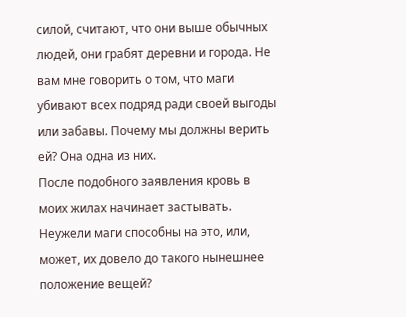силой, считают, что они выше обычных людей, они грабят деревни и города. Не вам мне говорить о том, что маги убивают всех подряд ради своей выгоды или забавы. Почему мы должны верить ей? Она одна из них.
После подобного заявления кровь в моих жилах начинает застывать. Неужели маги способны на это, или, может, их довело до такого нынешнее положение вещей?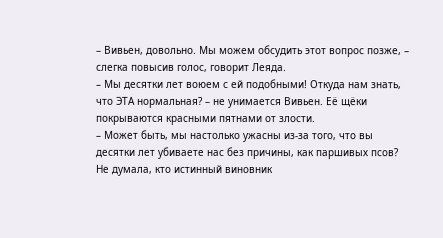– Вивьен, довольно. Мы можем обсудить этот вопрос позже, – слегка повысив голос, говорит Леяда.
– Мы десятки лет воюем с ей подобными! Откуда нам знать, что ЭТА нормальная? – не унимается Вивьен. Её щёки покрываются красными пятнами от злости.
– Может быть, мы настолько ужасны из-за того, что вы десятки лет убиваете нас без причины, как паршивых псов? Не думала, кто истинный виновник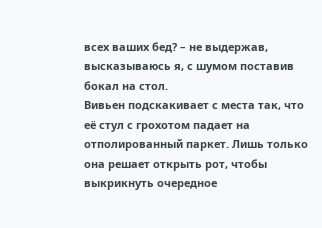всех ваших бед? – не выдержав, высказываюсь я, с шумом поставив бокал на стол.
Вивьен подскакивает с места так, что её стул с грохотом падает на отполированный паркет. Лишь только она решает открыть рот, чтобы выкрикнуть очередное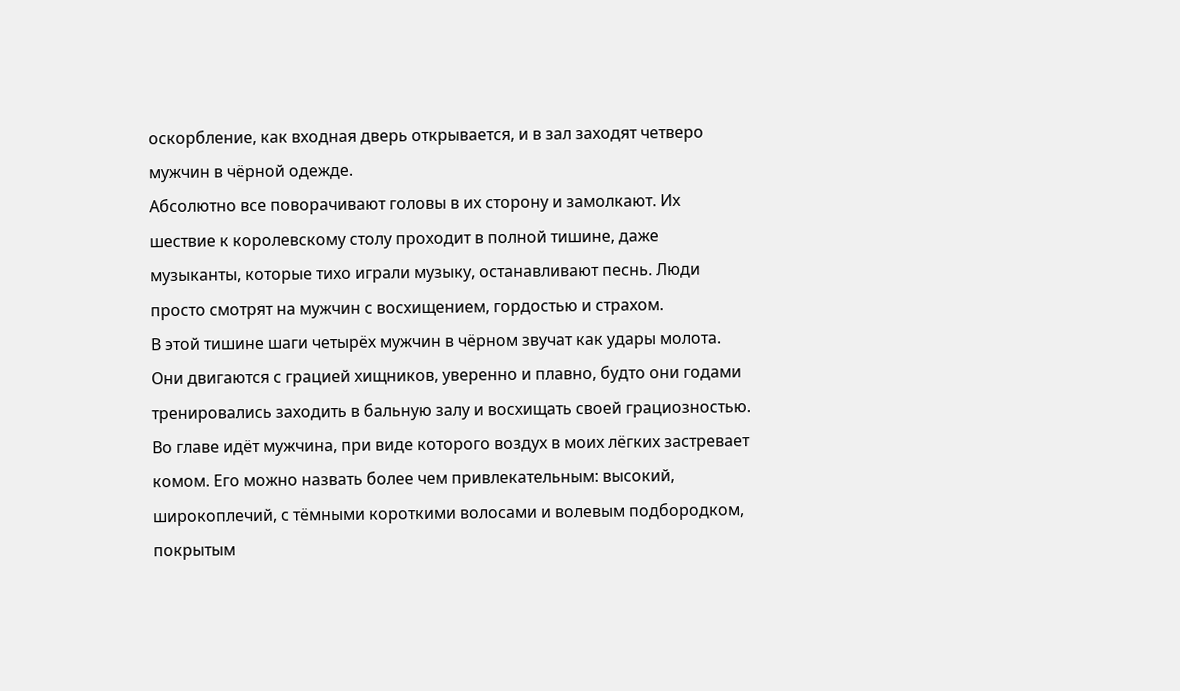оскорбление, как входная дверь открывается, и в зал заходят четверо мужчин в чёрной одежде.
Абсолютно все поворачивают головы в их сторону и замолкают. Их шествие к королевскому столу проходит в полной тишине, даже музыканты, которые тихо играли музыку, останавливают песнь. Люди просто смотрят на мужчин с восхищением, гордостью и страхом.
В этой тишине шаги четырёх мужчин в чёрном звучат как удары молота. Они двигаются с грацией хищников, уверенно и плавно, будто они годами тренировались заходить в бальную залу и восхищать своей грациозностью.
Во главе идёт мужчина, при виде которого воздух в моих лёгких застревает комом. Его можно назвать более чем привлекательным: высокий, широкоплечий, с тёмными короткими волосами и волевым подбородком, покрытым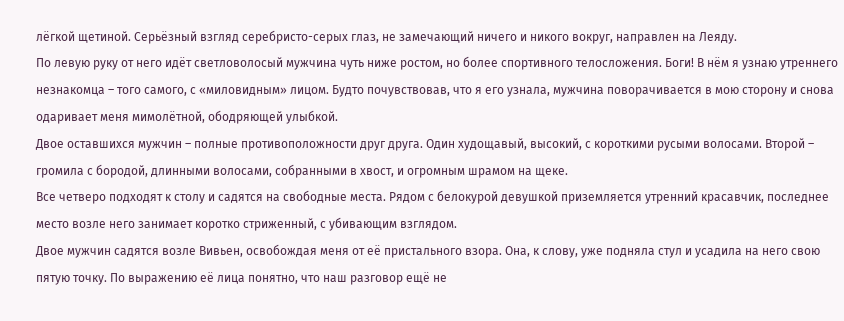лёгкой щетиной. Серьёзный взгляд серебристо-серых глаз, не замечающий ничего и никого вокруг, направлен на Леяду.
По левую руку от него идёт светловолосый мужчина чуть ниже ростом, но более спортивного телосложения. Боги! В нём я узнаю утреннего незнакомца – того самого, с «миловидным» лицом. Будто почувствовав, что я его узнала, мужчина поворачивается в мою сторону и снова одаривает меня мимолётной, ободряющей улыбкой.
Двое оставшихся мужчин – полные противоположности друг друга. Один худощавый, высокий, с короткими русыми волосами. Второй – громила с бородой, длинными волосами, собранными в хвост, и огромным шрамом на щеке.
Все четверо подходят к столу и садятся на свободные места. Рядом с белокурой девушкой приземляется утренний красавчик, последнее место возле него занимает коротко стриженный, с убивающим взглядом.
Двое мужчин садятся возле Вивьен, освобождая меня от её пристального взора. Она, к слову, уже подняла стул и усадила на него свою пятую точку. По выражению её лица понятно, что наш разговор ещё не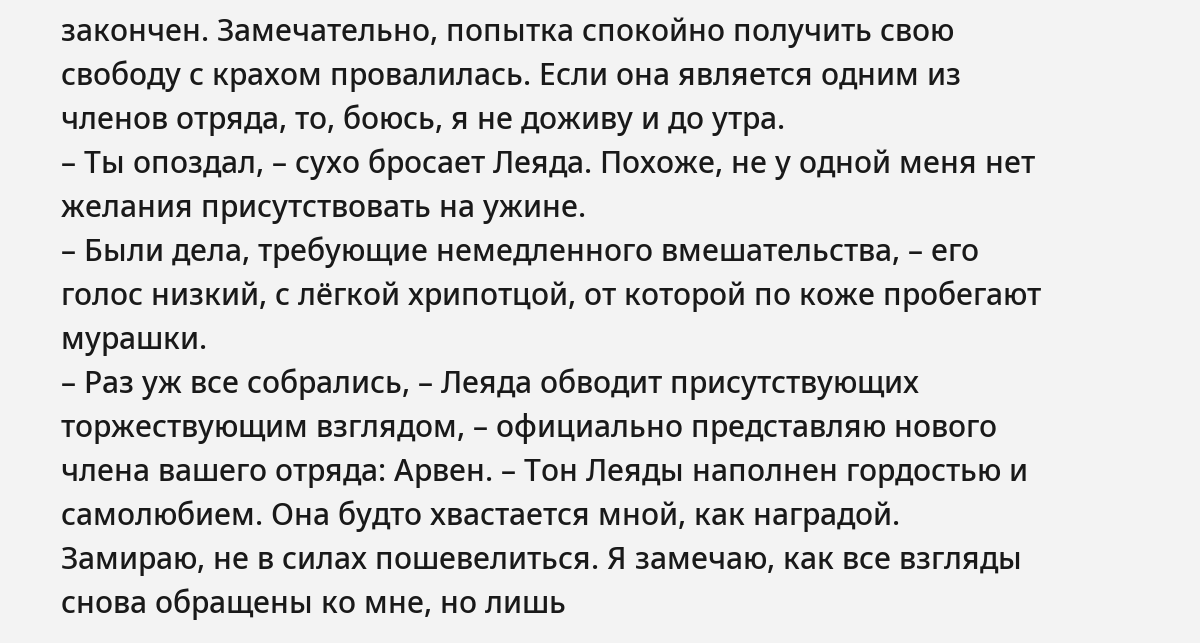закончен. Замечательно, попытка спокойно получить свою свободу с крахом провалилась. Если она является одним из членов отряда, то, боюсь, я не доживу и до утра.
– Ты опоздал, – сухо бросает Леяда. Похоже, не у одной меня нет желания присутствовать на ужине.
– Были дела, требующие немедленного вмешательства, – его голос низкий, с лёгкой хрипотцой, от которой по коже пробегают мурашки.
– Раз уж все собрались, – Леяда обводит присутствующих торжествующим взглядом, – официально представляю нового члена вашего отряда: Арвен. – Тон Леяды наполнен гордостью и самолюбием. Она будто хвастается мной, как наградой.
Замираю, не в силах пошевелиться. Я замечаю, как все взгляды снова обращены ко мне, но лишь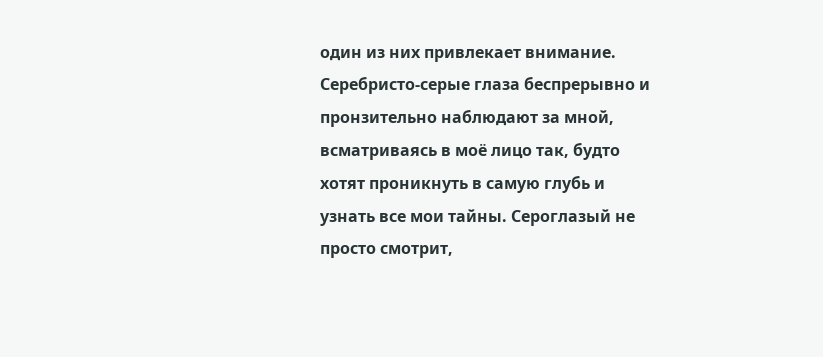один из них привлекает внимание.
Серебристо-серые глаза беспрерывно и пронзительно наблюдают за мной, всматриваясь в моё лицо так, будто хотят проникнуть в самую глубь и узнать все мои тайны. Сероглазый не просто смотрит,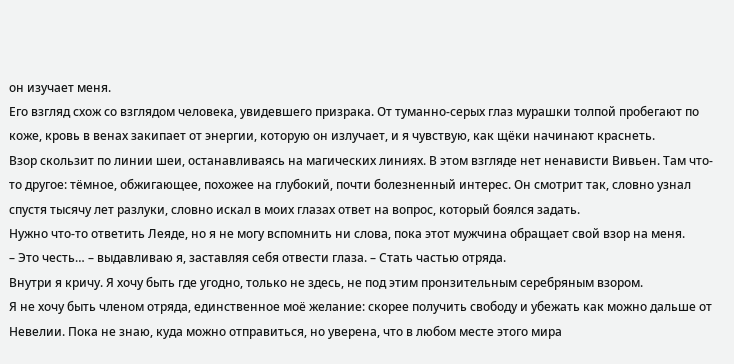он изучает меня.
Его взгляд схож со взглядом человека, увидевшего призрака. От туманно-серых глаз мурашки толпой пробегают по коже, кровь в венах закипает от энергии, которую он излучает, и я чувствую, как щёки начинают краснеть.
Взор скользит по линии шеи, останавливаясь на магических линиях. В этом взгляде нет ненависти Вивьен. Там что-то другое: тёмное, обжигающее, похожее на глубокий, почти болезненный интерес. Он смотрит так, словно узнал спустя тысячу лет разлуки, словно искал в моих глазах ответ на вопрос, который боялся задать.
Нужно что-то ответить Леяде, но я не могу вспомнить ни слова, пока этот мужчина обращает свой взор на меня.
– Это честь… – выдавливаю я, заставляя себя отвести глаза. – Стать частью отряда.
Внутри я кричу. Я хочу быть где угодно, только не здесь, не под этим пронзительным серебряным взором.
Я не хочу быть членом отряда, единственное моё желание: скорее получить свободу и убежать как можно дальше от Невелии. Пока не знаю, куда можно отправиться, но уверена, что в любом месте этого мира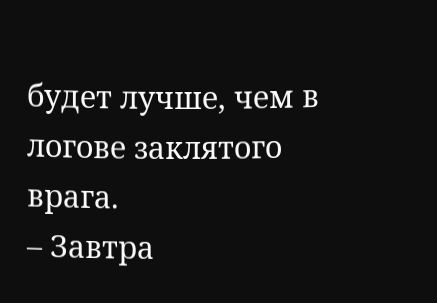будет лучше, чем в логове заклятого врага.
– Завтра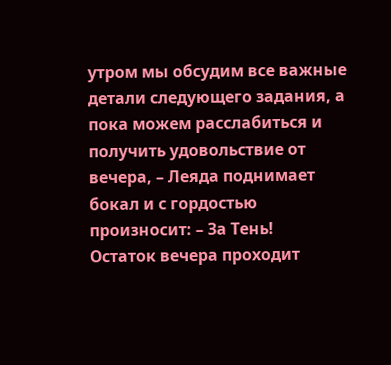утром мы обсудим все важные детали следующего задания, а пока можем расслабиться и получить удовольствие от вечера, – Леяда поднимает бокал и с гордостью произносит: – За Тень!
Остаток вечера проходит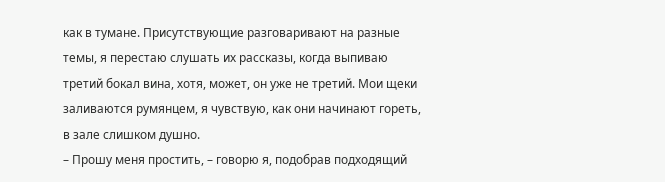как в тумане. Присутствующие разговаривают на разные темы, я перестаю слушать их рассказы, когда выпиваю третий бокал вина, хотя, может, он уже не третий. Мои щеки заливаются румянцем, я чувствую, как они начинают гореть, в зале слишком душно.
– Прошу меня простить, – говорю я, подобрав подходящий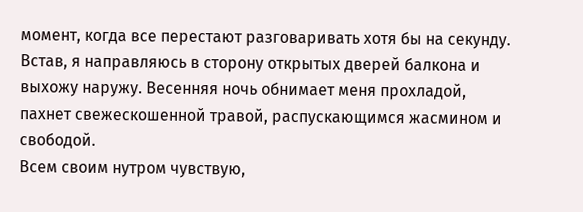момент, когда все перестают разговаривать хотя бы на секунду.
Встав, я направляюсь в сторону открытых дверей балкона и выхожу наружу. Весенняя ночь обнимает меня прохладой, пахнет свежескошенной травой, распускающимся жасмином и свободой.
Всем своим нутром чувствую,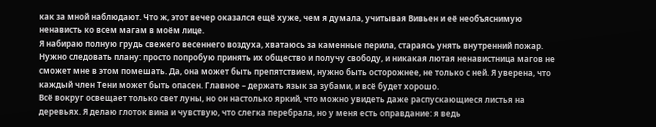как за мной наблюдают. Что ж, этот вечер оказался ещё хуже, чем я думала, учитывая Вивьен и её необъяснимую ненависть ко всем магам в моём лице.
Я набираю полную грудь свежего весеннего воздуха, хватаюсь за каменные перила, стараясь унять внутренний пожар. Нужно следовать плану: просто попробую принять их общество и получу свободу, и никакая лютая ненавистница магов не сможет мне в этом помешать. Да, она может быть препятствием, нужно быть осторожнее, не только с ней. Я уверена, что каждый член Тени может быть опасен. Главное – держать язык за зубами, и всё будет хорошо.
Всё вокруг освещает только свет луны, но он настолько яркий, что можно увидеть даже распускающиеся листья на деревьях. Я делаю глоток вина и чувствую, что слегка перебрала, но у меня есть оправдание: я ведь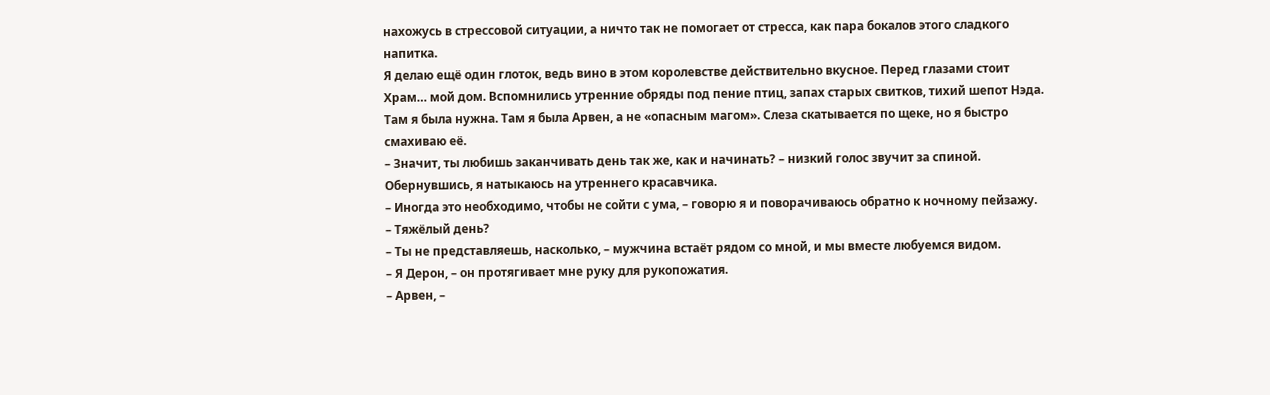нахожусь в стрессовой ситуации, а ничто так не помогает от стресса, как пара бокалов этого сладкого напитка.
Я делаю ещё один глоток, ведь вино в этом королевстве действительно вкусное. Перед глазами стоит Храм… мой дом. Вспомнились утренние обряды под пение птиц, запах старых свитков, тихий шепот Нэда. Там я была нужна. Там я была Арвен, а не «опасным магом». Слеза скатывается по щеке, но я быстро смахиваю её.
– Значит, ты любишь заканчивать день так же, как и начинать? – низкий голос звучит за спиной. Обернувшись, я натыкаюсь на утреннего красавчика.
– Иногда это необходимо, чтобы не сойти с ума, – говорю я и поворачиваюсь обратно к ночному пейзажу.
– Тяжёлый день?
– Ты не представляешь, насколько, – мужчина встаёт рядом со мной, и мы вместе любуемся видом.
– Я Дерон, – он протягивает мне руку для рукопожатия.
– Арвен, –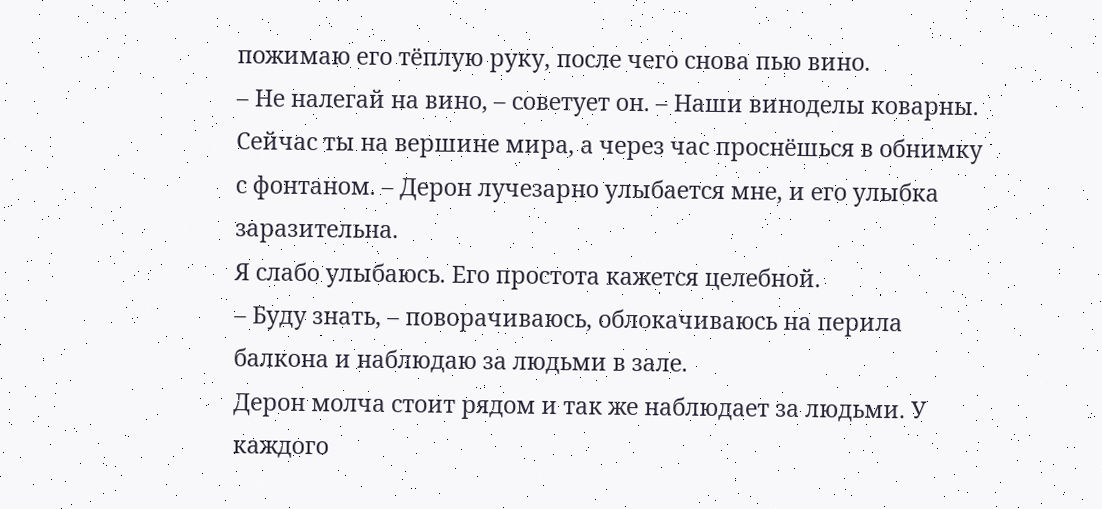пожимаю его тёплую руку, после чего снова пью вино.
– Не налегай на вино, – советует он. – Наши виноделы коварны. Сейчас ты на вершине мира, а через час проснёшься в обнимку с фонтаном. – Дерон лучезарно улыбается мне, и его улыбка заразительна.
Я слабо улыбаюсь. Его простота кажется целебной.
– Буду знать, – поворачиваюсь, облокачиваюсь на перила балкона и наблюдаю за людьми в зале.
Дерон молча стоит рядом и так же наблюдает за людьми. У каждого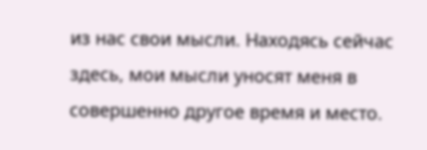из нас свои мысли. Находясь сейчас здесь, мои мысли уносят меня в совершенно другое время и место.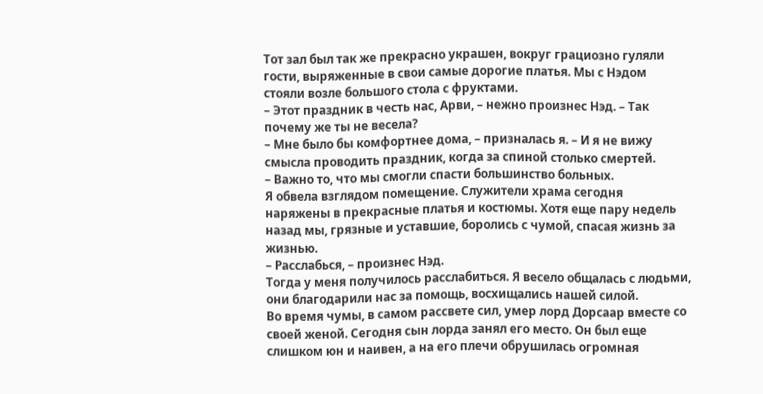Тот зал был так же прекрасно украшен, вокруг грациозно гуляли гости, выряженные в свои самые дорогие платья. Мы с Нэдом стояли возле большого стола с фруктами.
– Этот праздник в честь нас, Арви, – нежно произнес Нэд. – Так почему же ты не весела?
– Мне было бы комфортнее дома, – призналась я. – И я не вижу смысла проводить праздник, когда за спиной столько смертей.
– Важно то, что мы смогли спасти большинство больных.
Я обвела взглядом помещение. Служители храма сегодня наряжены в прекрасные платья и костюмы. Хотя еще пару недель назад мы, грязные и уставшие, боролись с чумой, спасая жизнь за жизнью.
– Расслабься, – произнес Нэд.
Тогда у меня получилось расслабиться. Я весело общалась с людьми, они благодарили нас за помощь, восхищались нашей силой.
Во время чумы, в самом рассвете сил, умер лорд Дорсаар вместе со своей женой. Сегодня сын лорда занял его место. Он был еще слишком юн и наивен, а на его плечи обрушилась огромная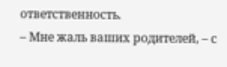ответственность.
– Мне жаль ваших родителей, – с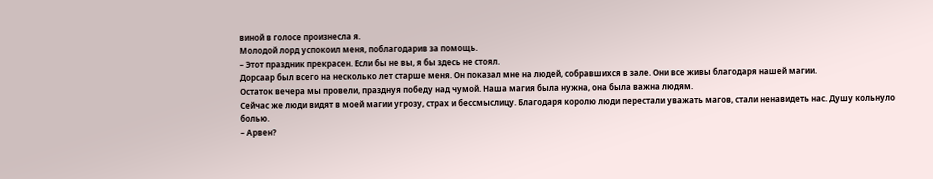виной в голосе произнесла я.
Молодой лорд успокоил меня, поблагодарив за помощь.
– Этот праздник прекрасен. Если бы не вы, я бы здесь не стоял.
Дорсаар был всего на несколько лет старше меня. Он показал мне на людей, собравшихся в зале. Они все живы благодаря нашей магии.
Остаток вечера мы провели, празднуя победу над чумой. Наша магия была нужна, она была важна людям.
Сейчас же люди видят в моей магии угрозу, страх и бессмыслицу. Благодаря королю люди перестали уважать магов, стали ненавидеть нас. Душу кольнуло болью.
– Арвен?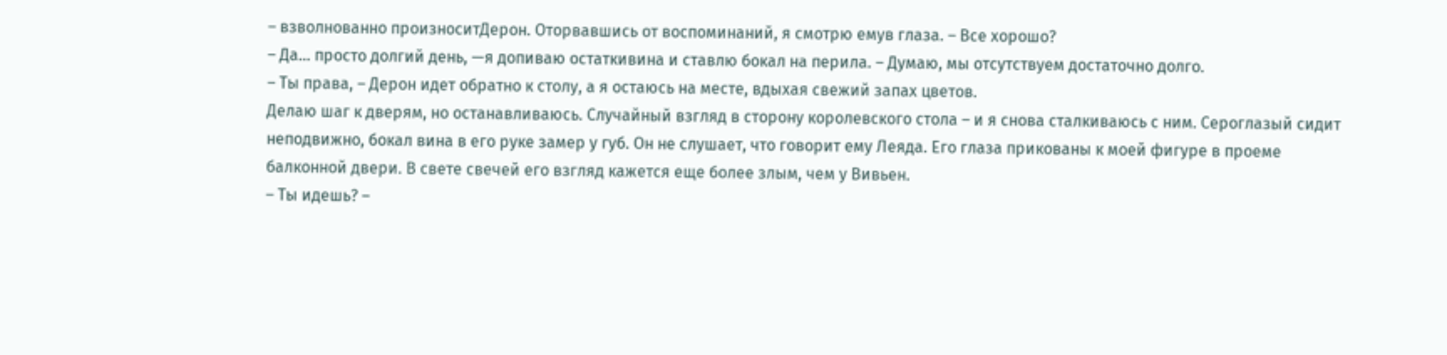– взволнованно произноситДерон. Оторвавшись от воспоминаний, я смотрю емув глаза. – Все хорошо?
– Да… просто долгий день, —я допиваю остаткивина и ставлю бокал на перила. – Думаю, мы отсутствуем достаточно долго.
– Ты права, – Дерон идет обратно к столу, а я остаюсь на месте, вдыхая свежий запах цветов.
Делаю шаг к дверям, но останавливаюсь. Случайный взгляд в сторону королевского стола – и я снова сталкиваюсь с ним. Сероглазый сидит неподвижно, бокал вина в его руке замер у губ. Он не слушает, что говорит ему Леяда. Его глаза прикованы к моей фигуре в проеме балконной двери. В свете свечей его взгляд кажется еще более злым, чем у Вивьен.
– Ты идешь? –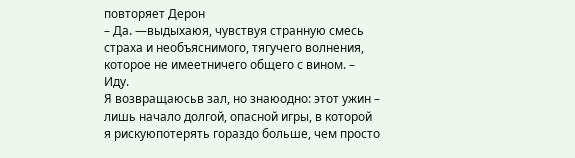повторяет Дерон
– Да. —выдыхаюя, чувствуя странную смесь страха и необъяснимого, тягучего волнения, которое не имеетничего общего с вином. – Иду.
Я возвращаюсьв зал, но знаюодно: этот ужин – лишь начало долгой, опасной игры, в которой я рискуюпотерять гораздо больше, чем просто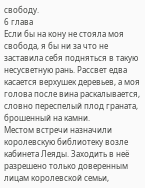свободу.
6 глава
Если бы на кону не стояла моя свобода, я бы ни за что не заставила себя подняться в такую несусветную рань. Рассвет едва касается верхушек деревьев, а моя голова после вина раскалывается, словно переспелый плод граната, брошенный на камни.
Местом встречи назначили королевскую библиотеку возле кабинета Леяды. Заходить в неё разрешено только доверенным лицам королевской семьи,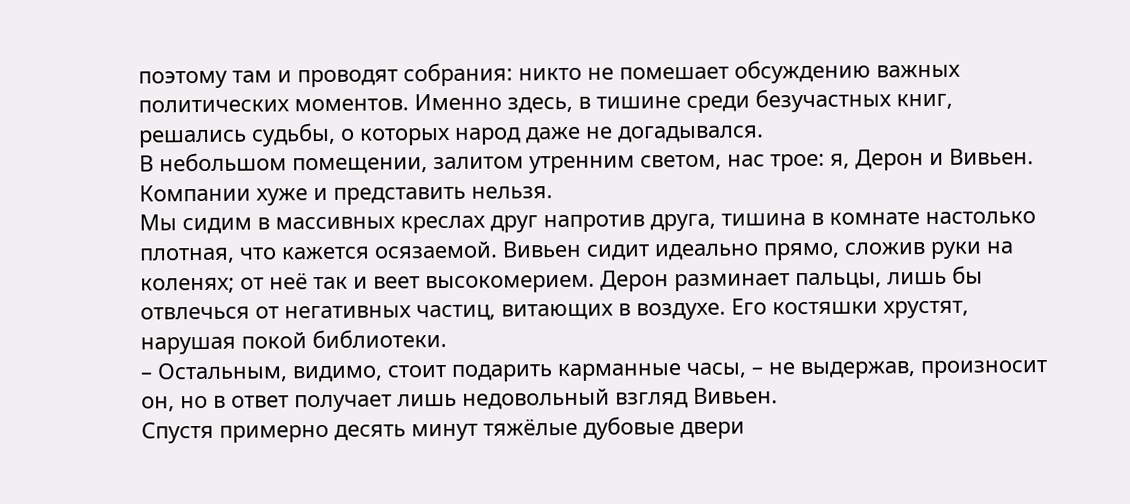поэтому там и проводят собрания: никто не помешает обсуждению важных политических моментов. Именно здесь, в тишине среди безучастных книг, решались судьбы, о которых народ даже не догадывался.
В небольшом помещении, залитом утренним светом, нас трое: я, Дерон и Вивьен. Компании хуже и представить нельзя.
Мы сидим в массивных креслах друг напротив друга, тишина в комнате настолько плотная, что кажется осязаемой. Вивьен сидит идеально прямо, сложив руки на коленях; от неё так и веет высокомерием. Дерон разминает пальцы, лишь бы отвлечься от негативных частиц, витающих в воздухе. Его костяшки хрустят, нарушая покой библиотеки.
– Остальным, видимо, стоит подарить карманные часы, – не выдержав, произносит он, но в ответ получает лишь недовольный взгляд Вивьен.
Спустя примерно десять минут тяжёлые дубовые двери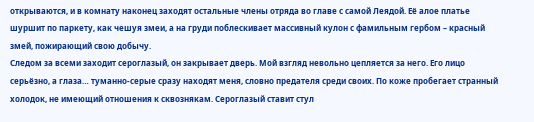открываются, и в комнату наконец заходят остальные члены отряда во главе с самой Леядой. Её алое платье шуршит по паркету, как чешуя змеи, а на груди поблескивает массивный кулон с фамильным гербом – красный змей, пожирающий свою добычу.
Следом за всеми заходит сероглазый, он закрывает дверь. Мой взгляд невольно цепляется за него. Его лицо серьёзно, а глаза… туманно-серые сразу находят меня, словно предателя среди своих. По коже пробегает странный холодок, не имеющий отношения к сквознякам. Сероглазый ставит стул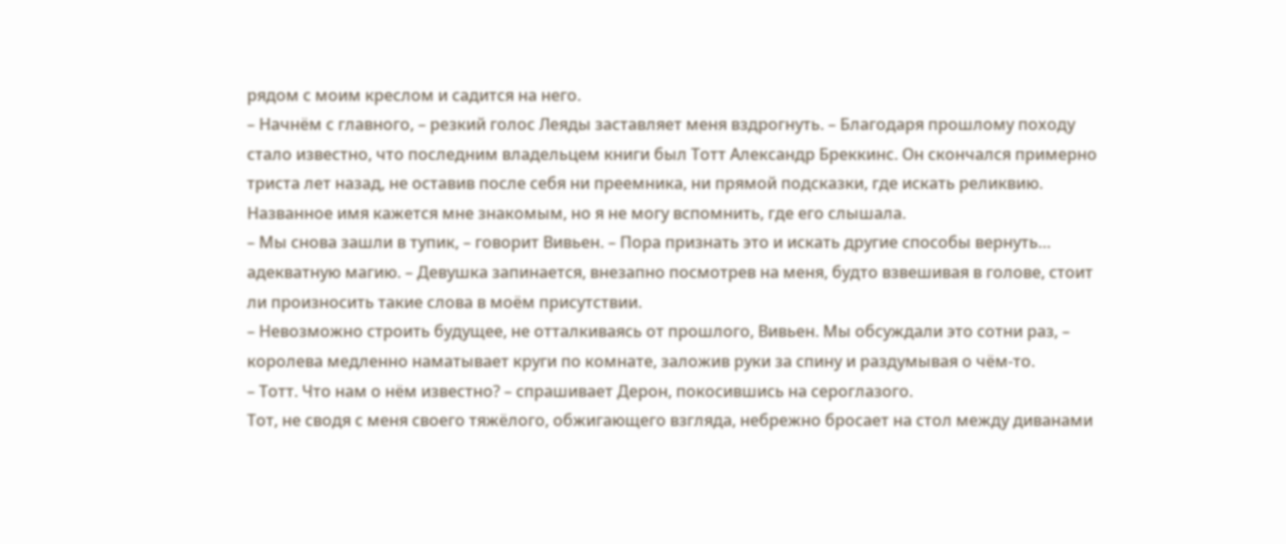рядом с моим креслом и садится на него.
– Начнём с главного, – резкий голос Леяды заставляет меня вздрогнуть. – Благодаря прошлому походу стало известно, что последним владельцем книги был Тотт Александр Бреккинс. Он скончался примерно триста лет назад, не оставив после себя ни преемника, ни прямой подсказки, где искать реликвию.
Названное имя кажется мне знакомым, но я не могу вспомнить, где его слышала.
– Мы снова зашли в тупик, – говорит Вивьен. – Пора признать это и искать другие способы вернуть… адекватную магию. – Девушка запинается, внезапно посмотрев на меня, будто взвешивая в голове, стоит ли произносить такие слова в моём присутствии.
– Невозможно строить будущее, не отталкиваясь от прошлого, Вивьен. Мы обсуждали это сотни раз, – королева медленно наматывает круги по комнате, заложив руки за спину и раздумывая о чём-то.
– Тотт. Что нам о нём известно? – спрашивает Дерон, покосившись на сероглазого.
Тот, не сводя с меня своего тяжёлого, обжигающего взгляда, небрежно бросает на стол между диванами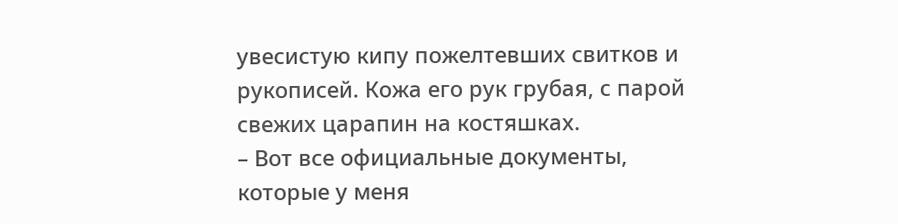увесистую кипу пожелтевших свитков и рукописей. Кожа его рук грубая, с парой свежих царапин на костяшках.
– Вот все официальные документы, которые у меня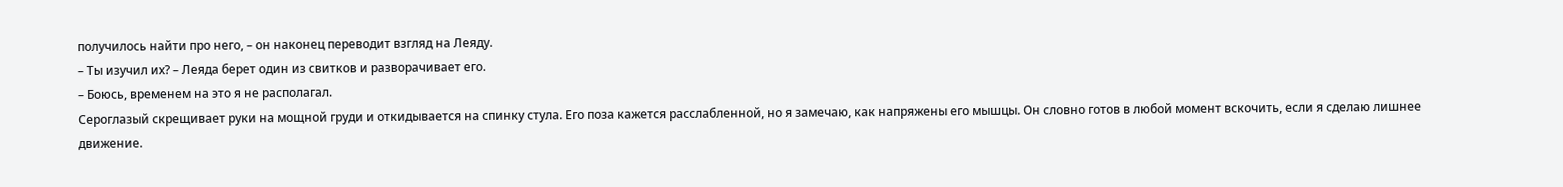получилось найти про него, – он наконец переводит взгляд на Леяду.
– Ты изучил их? – Леяда берет один из свитков и разворачивает его.
– Боюсь, временем на это я не располагал.
Сероглазый скрещивает руки на мощной груди и откидывается на спинку стула. Его поза кажется расслабленной, но я замечаю, как напряжены его мышцы. Он словно готов в любой момент вскочить, если я сделаю лишнее движение.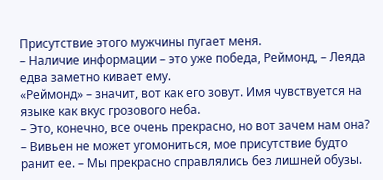Присутствие этого мужчины пугает меня.
– Наличие информации – это уже победа, Реймонд, – Леяда едва заметно кивает ему.
«Реймонд» – значит, вот как его зовут. Имя чувствуется на языке как вкус грозового неба.
– Это, конечно, все очень прекрасно, но вот зачем нам она? – Вивьен не может угомониться, мое присутствие будто ранит ее. – Мы прекрасно справлялись без лишней обузы.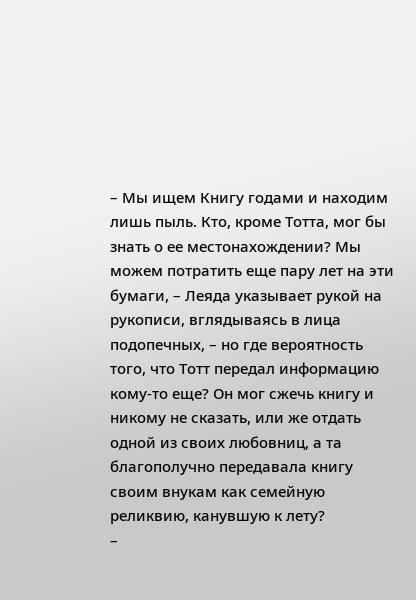– Мы ищем Книгу годами и находим лишь пыль. Кто, кроме Тотта, мог бы знать о ее местонахождении? Мы можем потратить еще пару лет на эти бумаги, – Леяда указывает рукой на рукописи, вглядываясь в лица подопечных, – но где вероятность того, что Тотт передал информацию кому-то еще? Он мог сжечь книгу и никому не сказать, или же отдать одной из своих любовниц, а та благополучно передавала книгу своим внукам как семейную реликвию, канувшую к лету?
–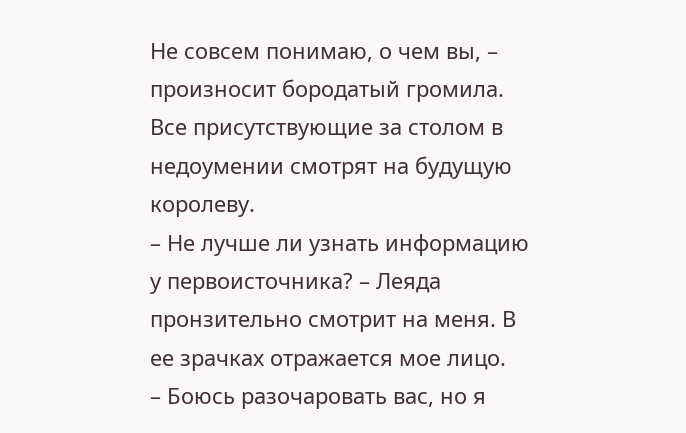Не совсем понимаю, о чем вы, – произносит бородатый громила. Все присутствующие за столом в недоумении смотрят на будущую королеву.
– Не лучше ли узнать информацию у первоисточника? – Леяда пронзительно смотрит на меня. В ее зрачках отражается мое лицо.
– Боюсь разочаровать вас, но я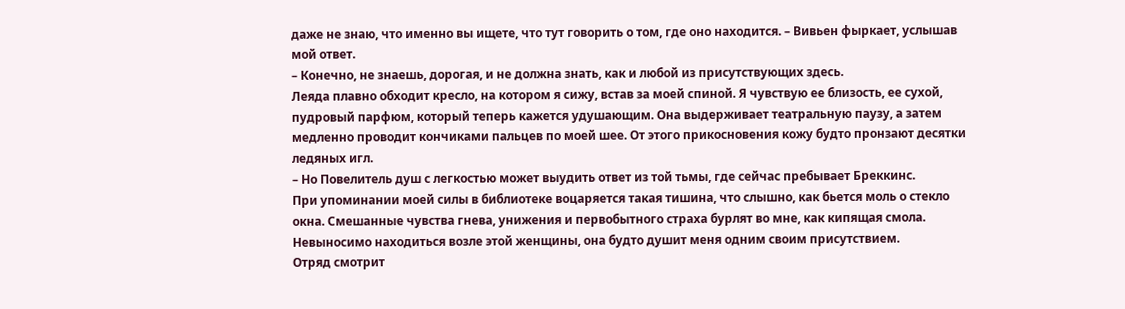даже не знаю, что именно вы ищете, что тут говорить о том, где оно находится. – Вивьен фыркает, услышав мой ответ.
– Конечно, не знаешь, дорогая, и не должна знать, как и любой из присутствующих здесь.
Леяда плавно обходит кресло, на котором я сижу, встав за моей спиной. Я чувствую ее близость, ее сухой, пудровый парфюм, который теперь кажется удушающим. Она выдерживает театральную паузу, а затем медленно проводит кончиками пальцев по моей шее. От этого прикосновения кожу будто пронзают десятки ледяных игл.
– Но Повелитель душ с легкостью может выудить ответ из той тьмы, где сейчас пребывает Бреккинс.
При упоминании моей силы в библиотеке воцаряется такая тишина, что слышно, как бьется моль о стекло окна. Смешанные чувства гнева, унижения и первобытного страха бурлят во мне, как кипящая смола. Невыносимо находиться возле этой женщины, она будто душит меня одним своим присутствием.
Отряд смотрит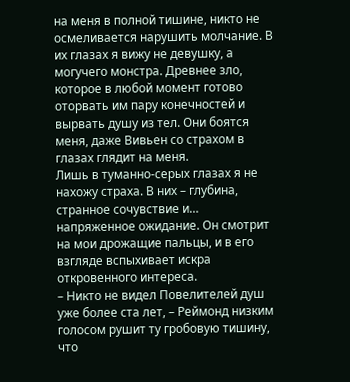на меня в полной тишине, никто не осмеливается нарушить молчание. В их глазах я вижу не девушку, а могучего монстра. Древнее зло, которое в любой момент готово оторвать им пару конечностей и вырвать душу из тел. Они боятся меня, даже Вивьен со страхом в глазах глядит на меня.
Лишь в туманно-серых глазах я не нахожу страха. В них – глубина, странное сочувствие и… напряженное ожидание. Он смотрит на мои дрожащие пальцы, и в его взгляде вспыхивает искра откровенного интереса.
– Никто не видел Повелителей душ уже более ста лет, – Реймонд низким голосом рушит ту гробовую тишину, что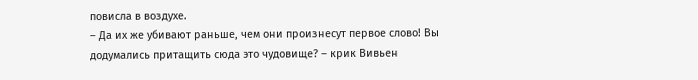повисла в воздухе.
– Да их же убивают раньше, чем они произнесут первое слово! Вы додумались притащить сюда это чудовище? – крик Вивьен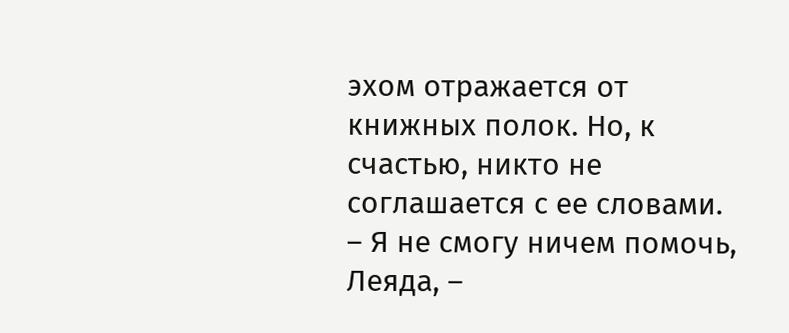эхом отражается от книжных полок. Но, к счастью, никто не соглашается с ее словами.
– Я не смогу ничем помочь, Леяда, –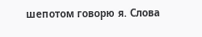шепотом говорю я. Слова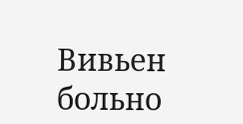Вивьен больно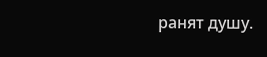ранят душу.